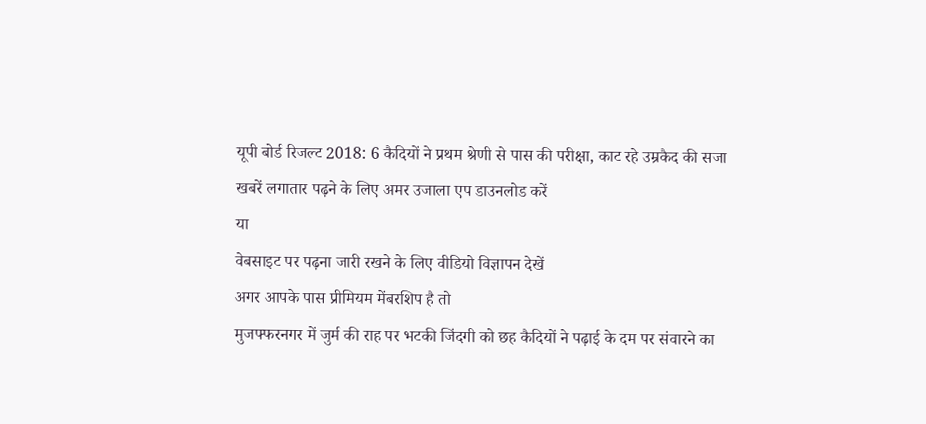यूपी बोर्ड रिजल्ट 2018: 6 कैदियों ने प्रथम श्रेणी से पास की परीक्षा, काट रहे उम्रकैद की सजा
खबरें लगातार पढ़ने के लिए अमर उजाला एप डाउनलोड करें
या
वेबसाइट पर पढ़ना जारी रखने के लिए वीडियो विज्ञापन देखें
अगर आपके पास प्रीमियम मेंबरशिप है तो
मुजफ्फरनगर में जुर्म की राह पर भटकी जिंदगी को छह कैदियों ने पढ़ाई के दम पर संवारने का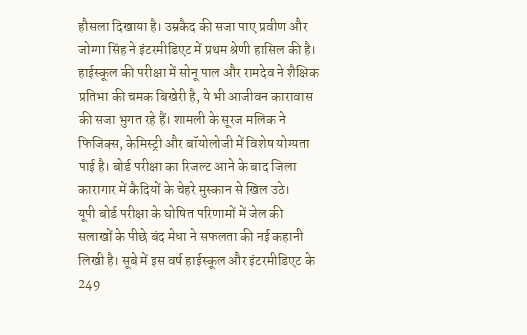हौसला दिखाया है। उम्रकैद की सजा पाए प्रवीण और जोग्गा सिंह ने इंटरमीडिएट में प्रथम श्रेणी हासिल की है। हाईस्कूल की परीक्षा में सोनू पाल और रामदेव ने शैक्षिक प्रतिभा की चमक बिखेरी है, ये भी आजीवन कारावास की सजा भुगत रहे हैं। शामली के सूरज मलिक ने फिजिक्स, केमिस्ट्री और बॉयोलोजी में विशेष योग्यता पाई है। बोर्ड परीक्षा का रिजल्ट आने के बाद जिला कारागार में कैदियों के चेहरे मुस्कान से खिल उठे।
यूपी बोर्ड परीक्षा के घोषित परिणामों में जेल की सलाखों के पीछे बंद मेधा ने सफलता की नई कहानी लिखी है। सूबे में इस वर्ष हाईस्कूल और इंटरमीडिएट के 249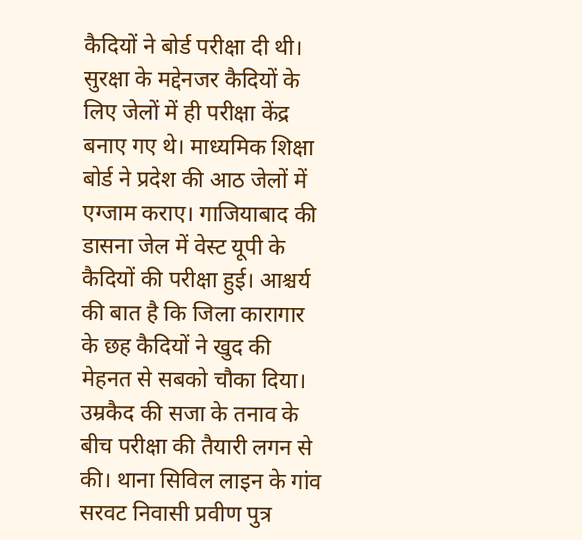कैदियों ने बोर्ड परीक्षा दी थी। सुरक्षा के मद्देनजर कैदियों के लिए जेलों में ही परीक्षा केंद्र बनाए गए थे। माध्यमिक शिक्षा बोर्ड ने प्रदेश की आठ जेलों में एग्जाम कराए। गाजियाबाद की डासना जेल में वेस्ट यूपी के कैदियों की परीक्षा हुई। आश्चर्य की बात है कि जिला कारागार के छह कैदियों ने खुद की मेहनत से सबको चौका दिया। उम्रकैद की सजा के तनाव के बीच परीक्षा की तैयारी लगन से की। थाना सिविल लाइन के गांव सरवट निवासी प्रवीण पुत्र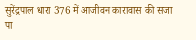सुरेंद्रपाल धारा 376 में आजीवन कारावास की सजा पा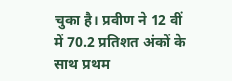चुका है। प्रवीण ने 12 वीं में 70.2 प्रतिशत अंकों के साथ प्रथम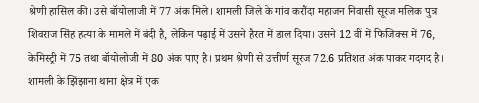श्रेणी हासिल की। उसे बॉयोलाजी में 77 अंक मिले। शामली जिले के गांव करौंदा महाजन निवासी सूरज मलिक पुत्र शिवराज सिंह हत्या के मामले में बंदी है, लेकिन पढ़ाई में उसने हैरत में डाल दिया। उसने 12 वीं में फिजिक्स में 76, केमिस्ट्री में 75 तथा बॉयोलोजी में 80 अंक पाए है। प्रथम श्रेणी से उत्तीर्ण सूरज 72.6 प्रतिशत अंक पाकर गदगद है। शामली के झिंझाना थाना क्षेत्र में एक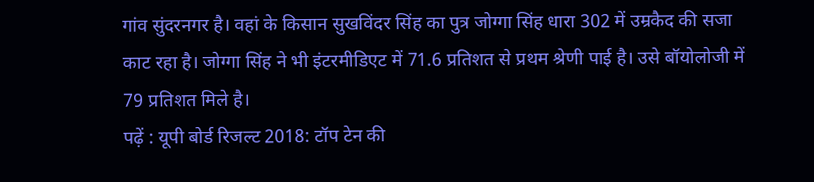गांव सुंदरनगर है। वहां के किसान सुखविंदर सिंह का पुत्र जोग्गा सिंह धारा 302 में उम्रकैद की सजा काट रहा है। जोग्गा सिंह ने भी इंटरमीडिएट में 71.6 प्रतिशत से प्रथम श्रेणी पाई है। उसे बॉयोलोजी में 79 प्रतिशत मिले है।
पढ़ें : यूपी बोर्ड रिजल्ट 2018: टॉप टेन की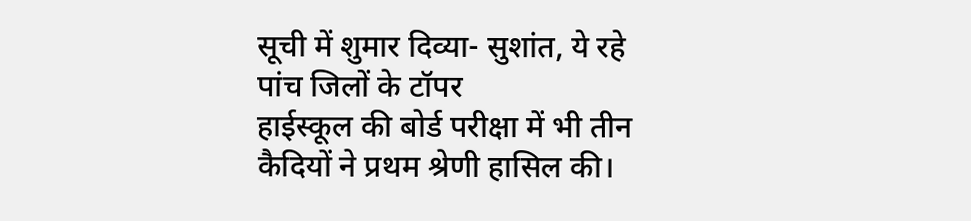सूची में शुमार दिव्या- सुशांत, ये रहे पांच जिलों के टॉपर
हाईस्कूल की बोर्ड परीक्षा में भी तीन कैदियों ने प्रथम श्रेणी हासिल की।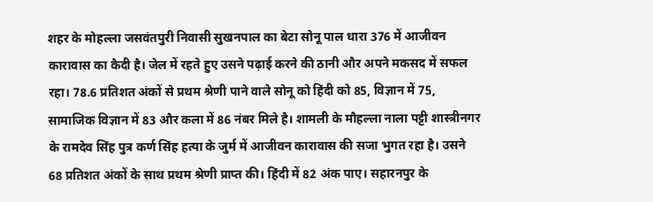शहर के मोहल्ला जसवंतपुरी निवासी सुखनपाल का बेटा सोनू पाल धारा 376 में आजीवन कारावास का कैदी है। जेल में रहते हुए उसने पढ़ाई करने की ठानी और अपने मकसद में सफल रहा। 78.6 प्रतिशत अंकों से प्रथम श्रेणी पाने वाले सोनू को हिंदी को 85, विज्ञान में 75, सामाजिक विज्ञान में 83 और कला में 86 नंबर मिले है। शामली के मौहल्ला नाला पट्टी शास्त्रीनगर के रामदेव सिंह पुत्र कर्ण सिंह हत्या के जुर्म में आजीवन कारावास की सजा भुगत रहा है। उसने 68 प्रतिशत अंकों के साथ प्रथम श्रेणी प्राप्त की। हिंदी में 82 अंक पाए। सहारनपुर के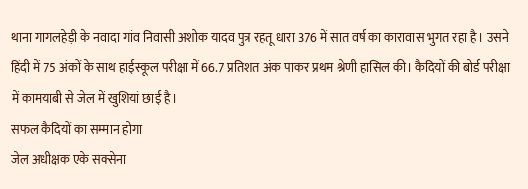थाना गागलहेड़ी के नवादा गांव निवासी अशोक यादव पुत्र रहतू धारा 376 में सात वर्ष का कारावास भुगत रहा है। उसने हिंदी में 75 अंकों के साथ हाईस्कूल परीक्षा में 66.7 प्रतिशत अंक पाकर प्रथम श्रेणी हासिल की। कैदियों की बोर्ड परीक्षा में कामयाबी से जेल में खुशियां छाई है।
सफल कैदियों का सम्मान होगा
जेल अधीक्षक एके सक्सेना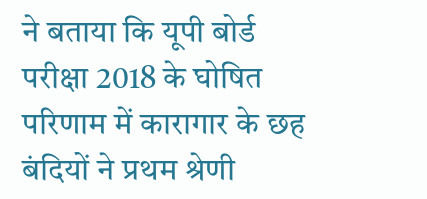ने बताया कि यूपी बोर्ड परीक्षा 2018 के घोषित परिणाम में कारागार के छह बंदियों ने प्रथम श्रेणी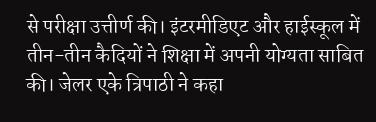से परीक्षा उत्तीर्ण की। इंटरमीडिएट और हाईस्कूल में तीन-तीन कैदियों ने शिक्षा में अपनी योग्यता साबित की। जेलर एके त्रिपाठी ने कहा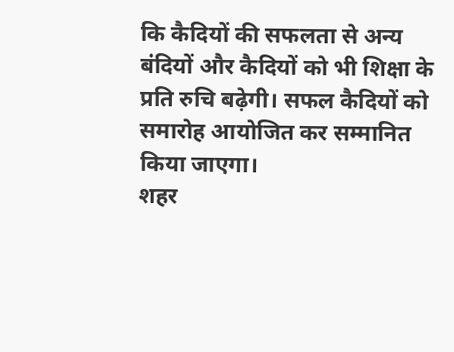कि कैदियों की सफलता से अन्य बंदियों और कैदियों को भी शिक्षा के प्रति रुचि बढ़ेगी। सफल कैदियों को समारोह आयोजित कर सम्मानित किया जाएगा।
शहर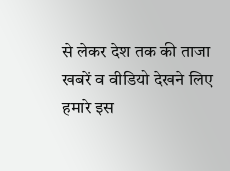से लेकर देश तक की ताजा खबरें व वीडियो देखने लिए हमारे इस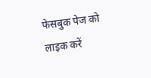फेसबुक पेज को लाइक करें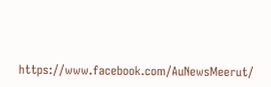https://www.facebook.com/AuNewsMeerut/